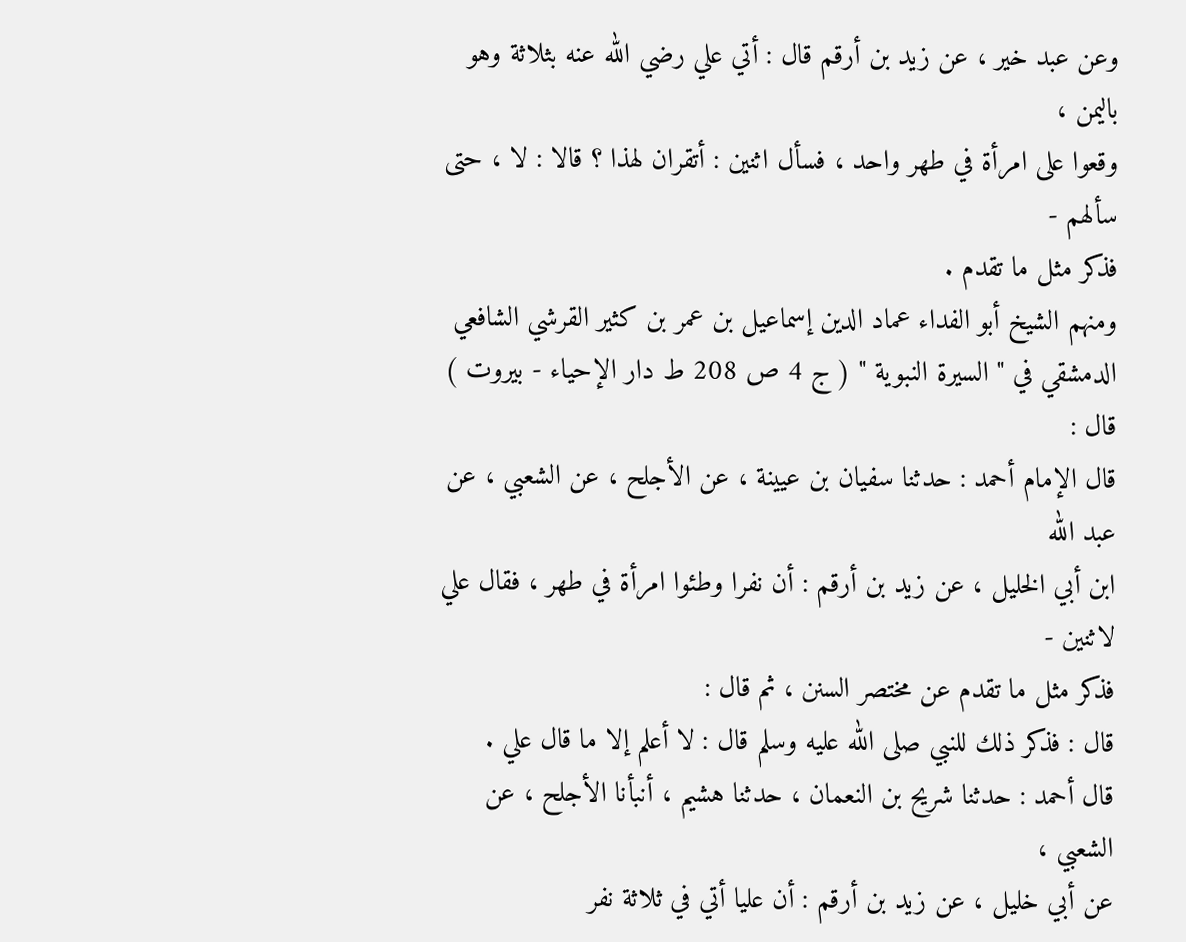وعن عبد خير ، عن زيد بن أرقم قال : أتي علي رضي الله عنه بثلاثة وهو باليمن ،
وقعوا على امرأة في طهر واحد ، فسأل اثنين : أتقران لهذا ؟ قالا : لا ، حتى سألهم -
فذكر مثل ما تقدم .
ومنهم الشيخ أبو الفداء عماد الدين إسماعيل بن عمر بن كثير القرشي الشافعي
الدمشقي في " السيرة النبوية " ( ج 4 ص 208 ط دار الإحياء - بيروت ) قال :
قال الإمام أحمد : حدثنا سفيان بن عيينة ، عن الأجلح ، عن الشعبي ، عن عبد الله
ابن أبي الخليل ، عن زيد بن أرقم : أن نفرا وطئوا امرأة في طهر ، فقال علي لاثنين -
فذكر مثل ما تقدم عن مختصر السنن ، ثم قال :
قال : فذكر ذلك للنبي صلى الله عليه وسلم قال : لا أعلم إلا ما قال علي .
قال أحمد : حدثنا شريح بن النعمان ، حدثنا هشيم ، أنبأنا الأجلح ، عن الشعبي ،
عن أبي خليل ، عن زيد بن أرقم : أن عليا أتي في ثلاثة نفر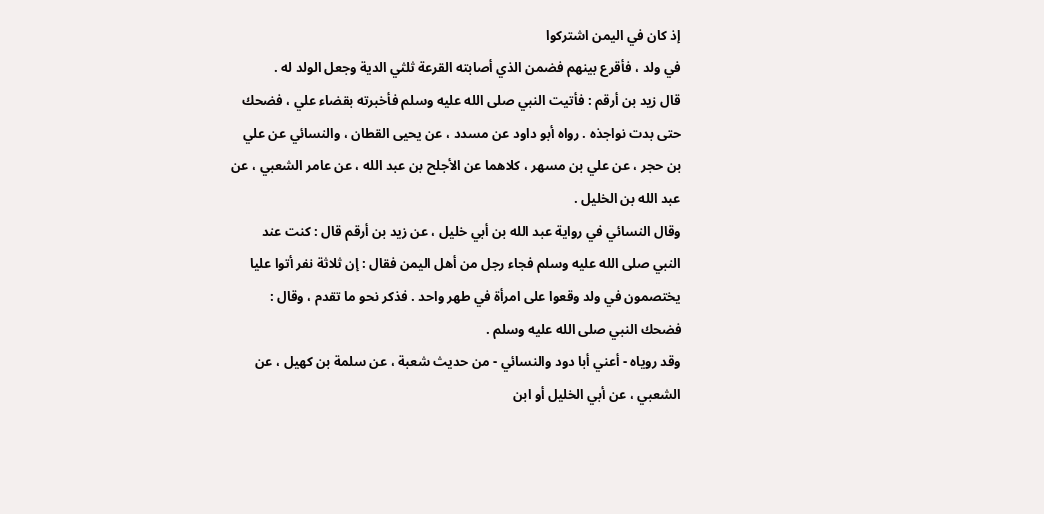إذ كان في اليمن اشتركوا
في ولد ، فأقرع بينهم فضمن الذي أصابته القرعة ثلثي الدية وجعل الولد له .
قال زيد بن أرقم : فأتيت النبي صلى الله عليه وسلم فأخبرته بقضاء علي ، فضحك
حتى بدت نواجذه . رواه أبو داود عن مسدد ، عن يحيى القطان ، والنسائي عن علي
بن حجر ، عن علي بن مسهر ، كلاهما عن الأجلح بن عبد الله ، عن عامر الشعبي ، عن
عبد الله بن الخليل .
وقال النسائي في رواية عبد الله بن أبي خليل ، عن زيد بن أرقم قال : كنت عند
النبي صلى الله عليه وسلم فجاء رجل من أهل اليمن فقال : إن ثلاثة نفر أتوا عليا
يختصمون في ولد وقعوا على امرأة في طهر واحد . فذكر نحو ما تقدم ، وقال :
فضحك النبي صلى الله عليه وسلم .
وقد روياه - أعني أبا دود والنسائي - من حديث شعبة ، عن سلمة بن كهيل ، عن
الشعبي ، عن أبي الخليل أو ابن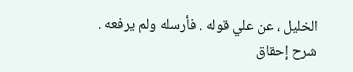الخليل ، عن علي قوله . فأرسله ولم يرفعه .
شرح إحقاق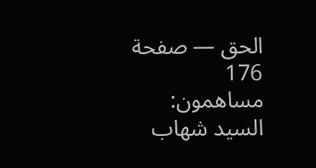الحق — صفحة 176
مساهمون: السيد شهاب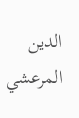الدين المرعشي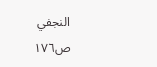النجفي
ص١٧٦